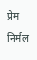प्रेम निर्मल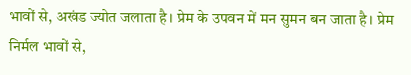भावों से, अखंड ज्योत जलाता है। प्रेम के उपवन में मन सुमन बन जाता है। प्रेम निर्मल भावों से,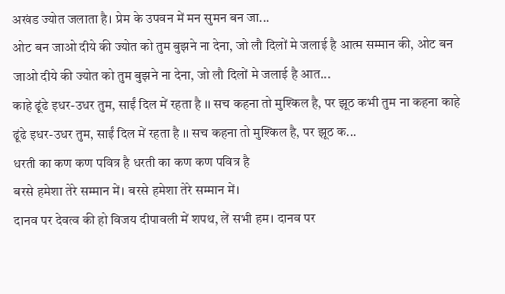अखंड ज्योत जलाता है। प्रेम के उपवन में मन सुमन बन जा...
ओट बन जाओ दीये की ज्योत को तुम बुझने ना देना, जो लौ दिलों मे जलाई है आत्म सम्मान की, ओट बन जाओ दीये की ज्योत को तुम बुझने ना देना, जो लौ दिलों मे जलाई है आत...
काहे ढूंढे इधर-उधर तुम, साईं दिल में रहता है ।। सच कहना तो मुश्किल है, पर झूठ कभी तुम ना कहना काहे ढूंढे इधर-उधर तुम, साईं दिल में रहता है ।। सच कहना तो मुश्किल है, पर झूठ क...
धरती का कण कण पवित्र है धरती का कण कण पवित्र है
बरसे हमेशा तेरे सम्मान में। बरसे हमेशा तेरे सम्मान में।
दानव पर देवत्व की हो विजय दीपावली में शपथ, लें सभी हम। दानव पर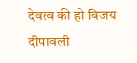देवत्व की हो विजय दीपावली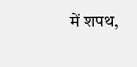में शपथ,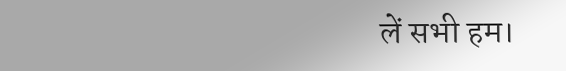लें सभी हम।